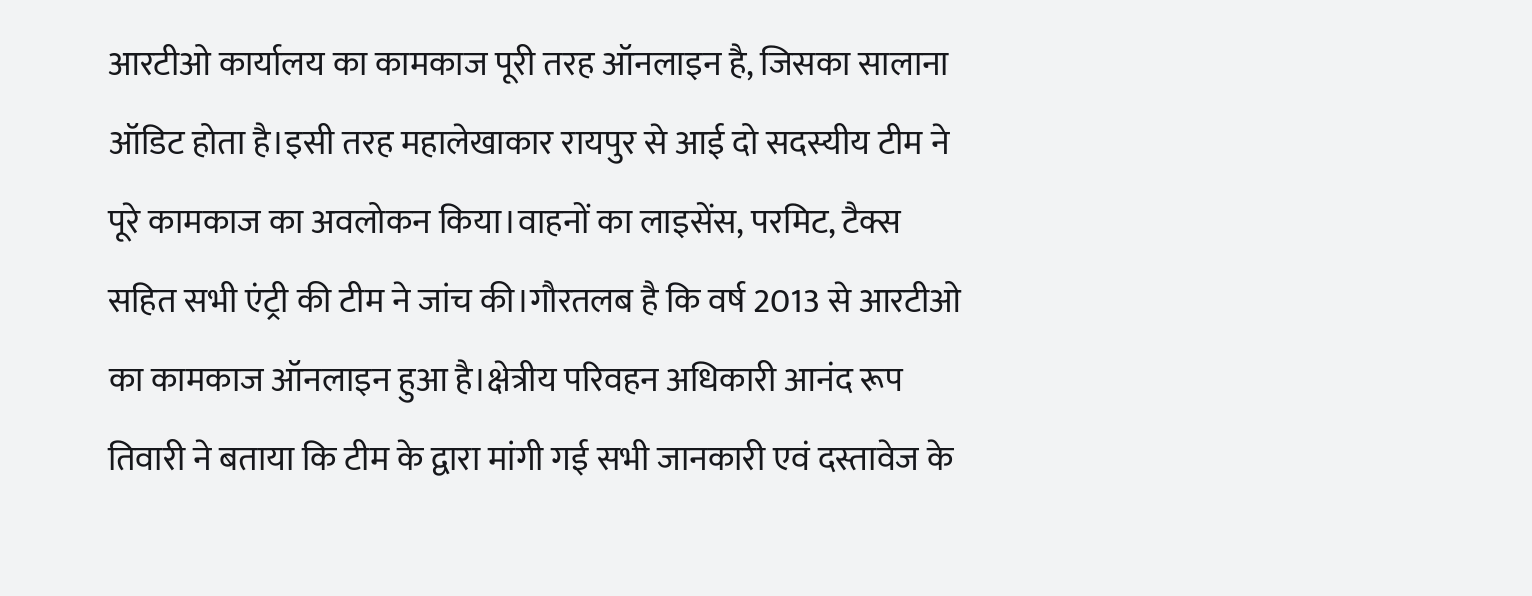आरटीओ कार्यालय का कामकाज पूरी तरह ऑनलाइन है, जिसका सालाना ऑडिट होता है।इसी तरह महालेखाकार रायपुर से आई दो सदस्यीय टीम ने पूरे कामकाज का अवलोकन किया।वाहनों का लाइसेंस, परमिट, टैक्स सहित सभी एंट्री की टीम ने जांच की।गौरतलब है कि वर्ष 2013 से आरटीओ का कामकाज ऑनलाइन हुआ है।क्षेत्रीय परिवहन अधिकारी आनंद रूप तिवारी ने बताया कि टीम के द्वारा मांगी गई सभी जानकारी एवं दस्तावेज के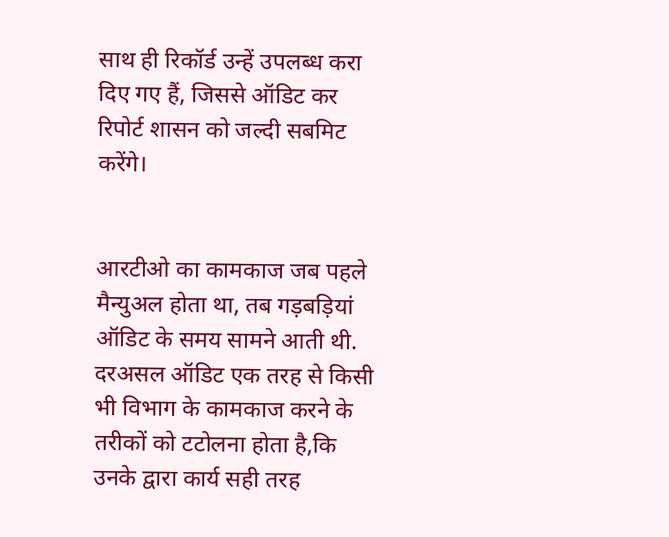साथ ही रिकॉर्ड उन्हें उपलब्ध करा दिए गए हैं, जिससे ऑडिट कर रिपोर्ट शासन को जल्दी सबमिट करेंगे।


आरटीओ का कामकाज जब पहले मैन्युअल होता था, तब गड़बड़ियां ऑडिट के समय सामने आती थी. दरअसल ऑडिट एक तरह से किसी भी विभाग के कामकाज करने के तरीकों को टटोलना होता है,कि उनके द्वारा कार्य सही तरह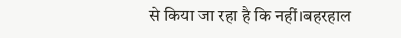से किया जा रहा है कि नहीं।बहरहाल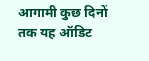आगामी कुछ दिनों तक यह ऑडिट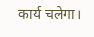कार्य चलेगा।